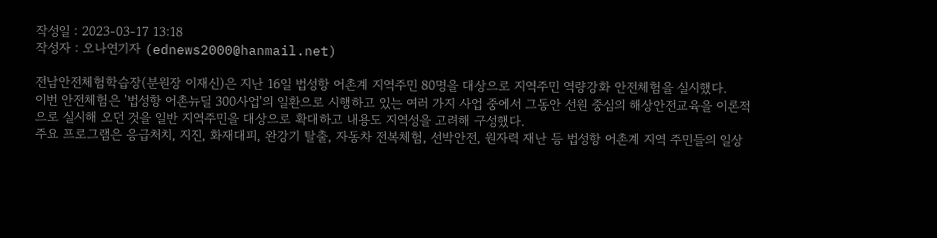작성일 : 2023-03-17 13:18
작성자 : 오나연기자 (ednews2000@hanmail.net)

전남안전체험학습장(분원장 이재신)은 지난 16일 법성항 어촌계 지역주민 80명을 대상으로 지역주민 역량강화 안전체험을 실시했다.
이번 안전체험은 '법성항 어촌뉴딜 300사업'의 일환으로 시행하고 있는 여러 가지 사업 중에서 그동안 선원 중심의 해상안전교육을 이론적으로 실시해 오던 것을 일반 지역주민을 대상으로 확대하고 내용도 지역성을 고려해 구성했다.
주요 프로그램은 응급처치, 지진, 화재대피, 완강기 탈출, 자동차 전복체험, 선박안전, 원자력 재난 등 법성항 어촌계 지역 주민들의 일상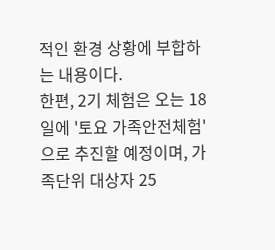적인 환경 상황에 부합하는 내용이다.
한편, 2기 체험은 오는 18일에 '토요 가족안전체험'으로 추진할 예정이며, 가족단위 대상자 25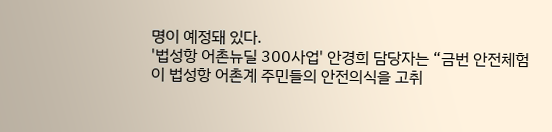명이 예정돼 있다.
'법성항 어촌뉴딜 300사업' 안경희 담당자는 “금번 안전체험이 법성항 어촌계 주민들의 안전의식을 고취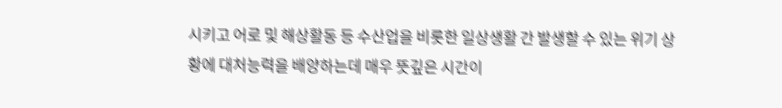시키고 어로 및 해상활동 등 수산업을 비롯한 일상생활 간 발생할 수 있는 위기 상황에 대처능력을 배양하는데 매우 뜻깊은 시간이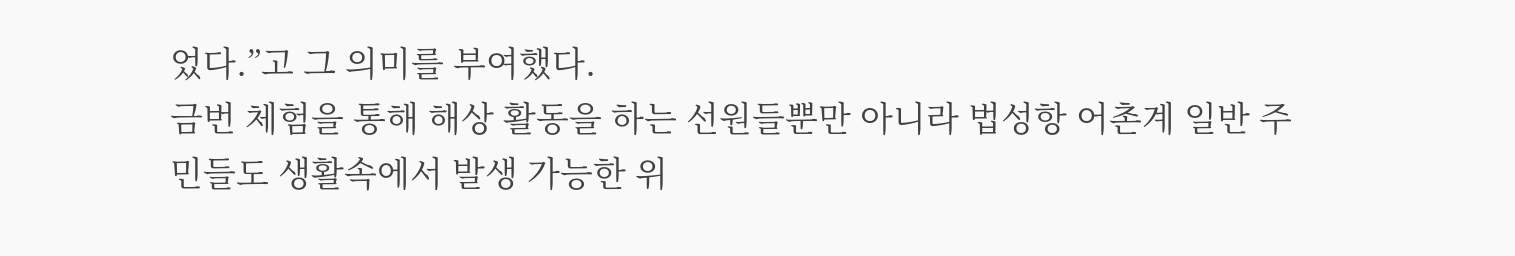었다.”고 그 의미를 부여했다.
금번 체험을 통해 해상 활동을 하는 선원들뿐만 아니라 법성항 어촌계 일반 주민들도 생활속에서 발생 가능한 위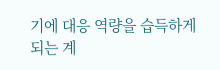기에 대응 역량을 습득하게 되는 계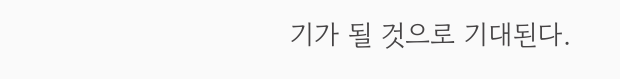기가 될 것으로 기대된다.